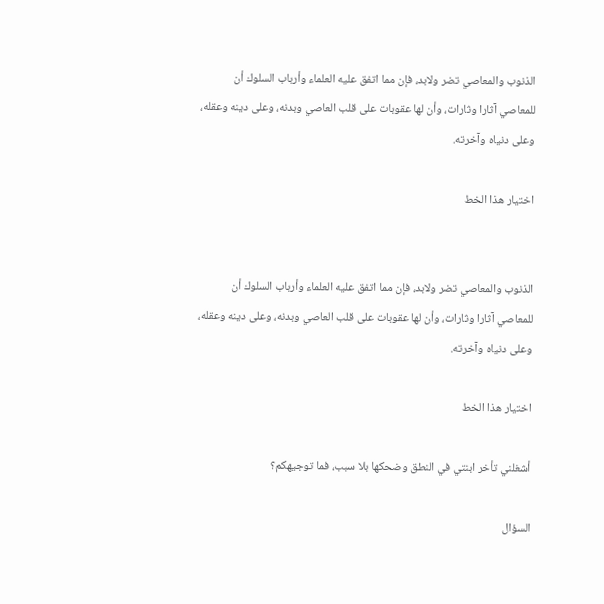الذنوب والمعاصي تضر ولابد، فإن مما اتفق عليه العلماء وأرباب السلوك أن للمعاصي آثارا وثارات، وأن لها عقوبات على قلب العاصي وبدنه، وعلى دينه وعقله، وعلى دنياه وآخرته.

اختيار هذا الخط


الذنوب والمعاصي تضر ولابد، فإن مما اتفق عليه العلماء وأرباب السلوك أن للمعاصي آثارا وثارات، وأن لها عقوبات على قلب العاصي وبدنه، وعلى دينه وعقله، وعلى دنياه وآخرته.

اختيار هذا الخط

أشغلني تأخر ابنتي في النطق وضحكها بلا سبب، فما توجيهكم؟

السؤال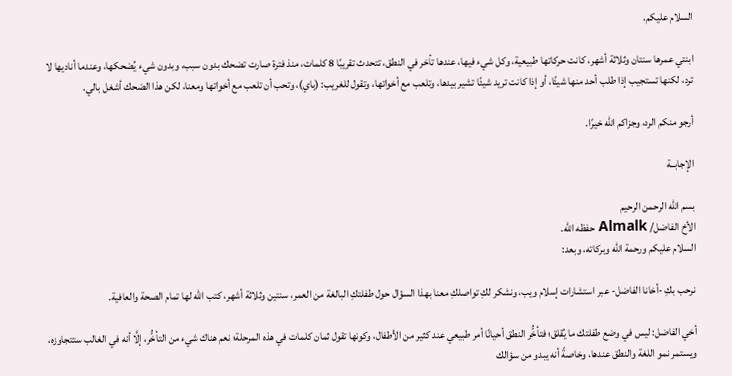السلام عليكم.

ابنتي عمرها سنتان وثلاثة أشهر، كانت حركاتها طبيعية، وكل شيء فيها، عندها تأخر في النطق، تتحدث تقريبًا 8 كلمات، منذ فترة صارت تضحك بدون سبب، وبدون شيء يُضحكها، وعندما أناديها لا ترد، لكنها تستجيب إذا طلب أحد منها شيئًا، أو إذا كانت تريد شيئًا تشير بيدها، وتلعب مع أخواتها، وتقول للغريب: (باي)، وتحب أن تلعب مع أخواتها ومعنا، لكن هذا الضحك أشغل بالي.

أرجو منكم الرد، وجزاكم الله خيرًا.

الإجابــة

بسم الله الرحمن الرحيم
الأخ الفاضل/ Almalk حفظه الله.
السلام عليكم ورحمة الله وبركاته، وبعد:

نرحب بكِ -أخانا الفاضل- عبر استشارات إسلام ويب، ونشكر لكِ تواصلكِ معنا بهذا السؤال حول طفلتكِ البالغة من العمر، سنتين وثلاثة أشهر، كتب الله لها تمام الصحة والعافية.

أخي الفاضل: ليس في وضع طفلتك ما يُقلق؛ فتأخُّر النطق أحيانًا أمر طبيعي عند كثير من الأطفال، وكونها تقول ثمان كلمات في هذه المرحلة؛ نعم هناك شيء من التأخُّر، إلَّا أنه في الغالب ستتجاوزه، ويستمر نمو اللغة والنطق عندها، وخاصةً أنه يبدو من سؤالك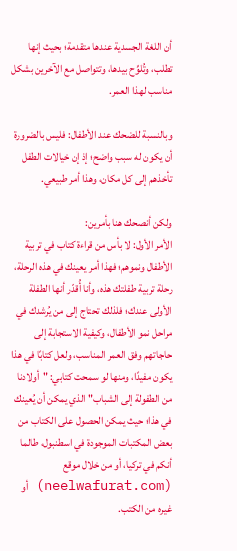أن اللغة الجسدية عندها متقدمة؛ بحيث إنها تطلب، وتُلوِّح بيدها، وتتواصل مع الآخرين بشكل مناسب لهذا العمر.

وبالنسبة للضحك عند الأطفال: فليس بالضرورة أن يكون له سبب واضح؛ إذ إن خيالات الطفل تأخذهم إلى كل مكان، وهذا أمر طبيعي.

ولكن أنصحك هنا بأمرين:
الأمر الأول: لا بأس من قراءة كتاب في تربية الأطفال ونموهم؛ فهذا أمر يعينك في هذه الرحلة، رحلة تربية طفلتك هذه، وأنا أُقدّر أنها الطفلة الأولى عندك؛ فلذلك تحتاج إلى من يُرشدك في مراحل نمو الأطفال، وكيفية الاستجابة إلى حاجاتهم وفق العمر المناسب، ولعل كتابًا في هذا يكون مفيدًا، ومنها لو سمحت كتابي: "أولادنا من الطفولة إلى الشباب" الذي يمكن أن يُعينك في هذا؛ حيث يمكن الحصول على الكتاب من بعض المكتبات الموجودة في اسطنبول، طالما أنكم في تركيا، أو من خلال موقع (neelwafurat.com) أو غيره من الكتب.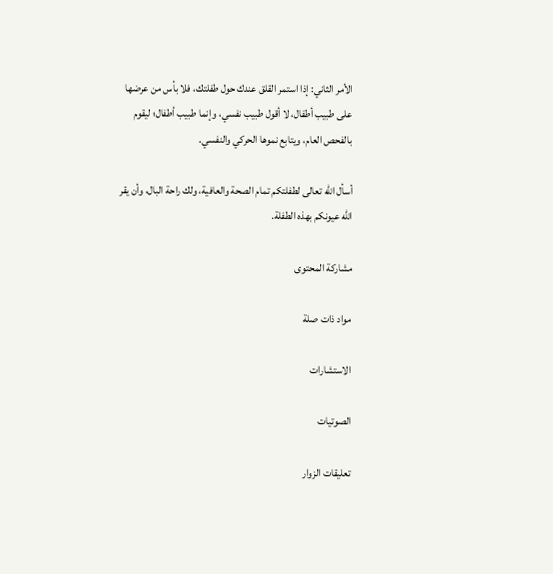الأمر الثاني: إذا استمر القلق عندك حول طفلتك، فلا بأس من عرضها على طبيب أطفال، لا أقول طبيب نفسي، وإنما طبيب أطفال؛ ليقوم بالفحص العام، ويتابع نموها الحركي والنفسي.

أسأل الله تعالى لطفلتكم تمام الصحة والعافية، ولك راحة البال، وأن يقر الله عيونكم بهذه الطفلة.

مشاركة المحتوى

مواد ذات صلة

الاستشارات

الصوتيات

تعليقات الزوار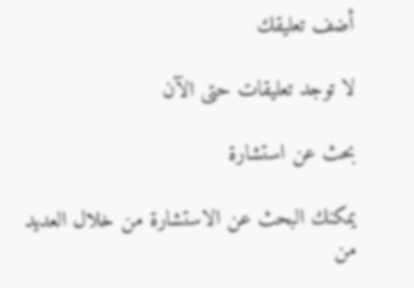أضف تعليقك

لا توجد تعليقات حتى الآن

بحث عن استشارة

يمكنك البحث عن الاستشارة من خلال العديد من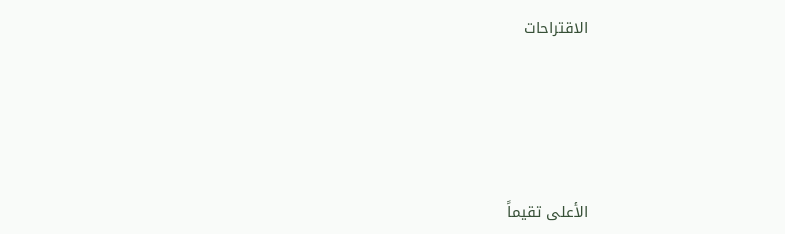الاقتراحات







الأعلى تقيماً